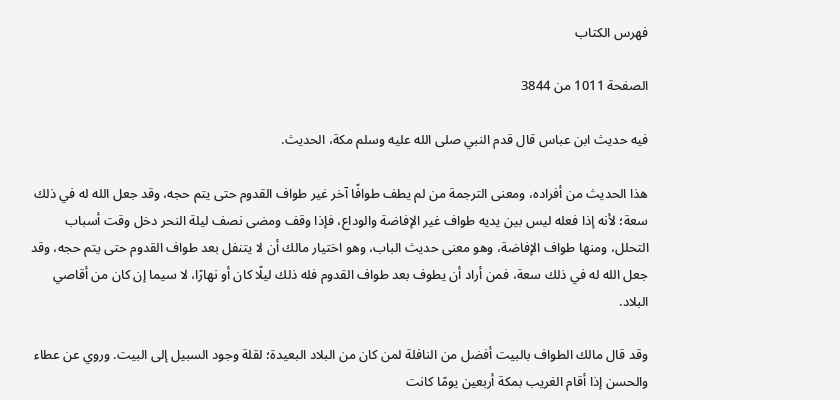فهرس الكتاب

الصفحة 1011 من 3844

فيه حديث ابن عباس قال قدم النبي صلى الله عليه وسلم مكة، الحديث.

هذا الحديث من أفراده، ومعنى الترجمة من لم يطف طوافًا آخر غير طواف القدوم حتى يتم حجه، وقد جعل الله له في ذلك سعة؛ لأنه إذا فعله ليس بين يديه طواف غير الإفاضة والوداع، فإذا وقف ومضى نصف ليلة النحر دخل وقت أسباب التحلل، ومنها طواف الإفاضة، وهو معنى حديث الباب، وهو اختيار مالك أن لا يتنفل بعد طواف القدوم حتى يتم حجه، وقد جعل الله له في ذلك سعة، فمن أراد أن يطوف بعد طواف القدوم فله ذلك ليلًا كان أو نهارًا، لا سيما إن كان من أقاصي البلاد.

وقد قال مالك الطواف بالبيت أفضل من النافلة لمن كان من البلاد البعيدة؛ لقلة وجود السبيل إلى البيت. وروي عن عطاء والحسن إذا أقام الغريب بمكة أربعين يومًا كانت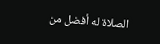الصلاة له أفضل من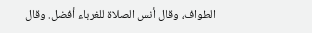الطواف، وقال أنس الصلاة للغرباء أفضل. وقال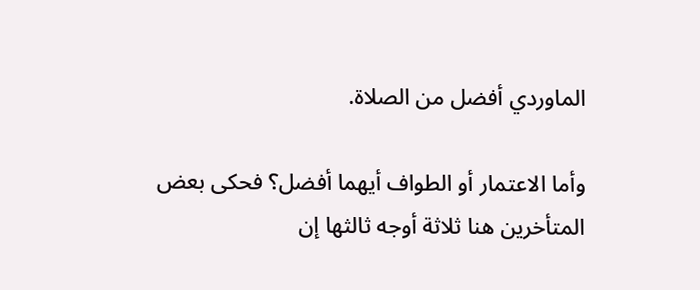الماوردي أفضل من الصلاة.

وأما الاعتمار أو الطواف أيهما أفضل؟ فحكى بعض المتأخرين هنا ثلاثة أوجه ثالثها إن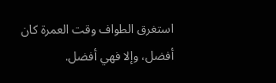استغرق الطواف وقت العمرة كان أفضل، وإلا فهي أفضل.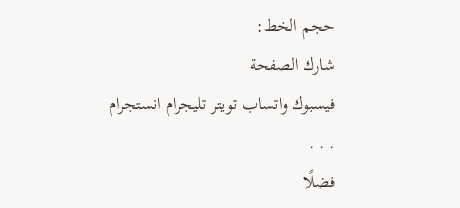حجم الخط:
شارك الصفحة
فيسبوك واتساب تويتر تليجرام انستجرام
. . .
فضلًا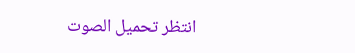انتظر تحميل الصوت